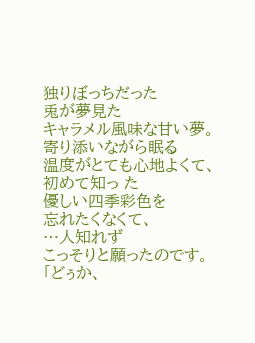独りぼっちだった
兎が夢見た
キャラメル風味な甘い夢。
寄り添いながら眠る
温度がとても心地よくて、
初めて知っ た
優しい四季彩色を
忘れたくなくて、
…人知れず
こっそりと願ったのです。
「どぅか、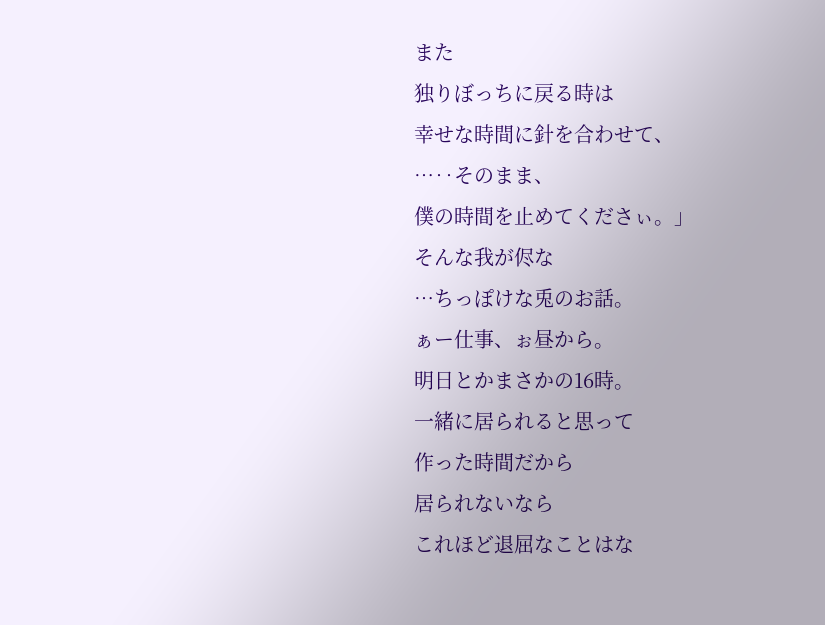また
独りぼっちに戻る時は
幸せな時間に針を合わせて、
…‥そのまま、
僕の時間を止めてくださぃ。」
そんな我が侭な
…ちっぽけな兎のお話。
ぁー仕事、ぉ昼から。
明日とかまさかの16時。
一緒に居られると思って
作った時間だから
居られないなら
これほど退屈なことはな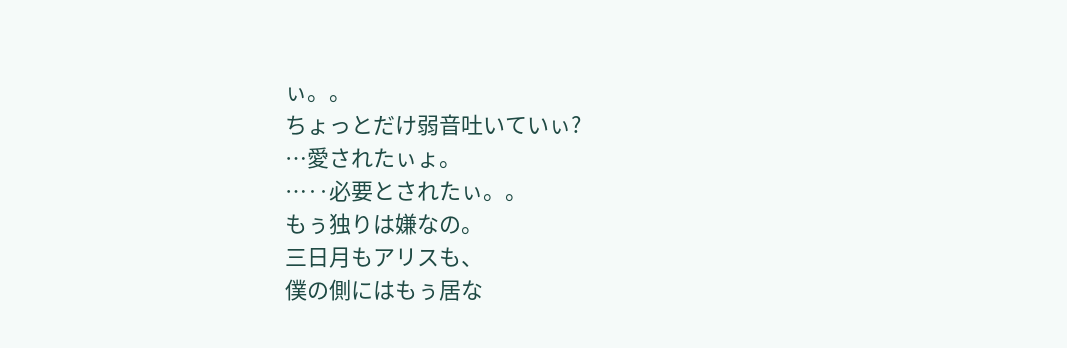ぃ。。
ちょっとだけ弱音吐いていぃ?
…愛されたぃょ。
…‥必要とされたぃ。。
もぅ独りは嫌なの。
三日月もアリスも、
僕の側にはもぅ居な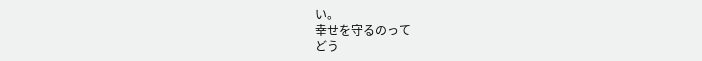い。
幸せを守るのって
どう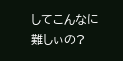してこんなに難しぃの?